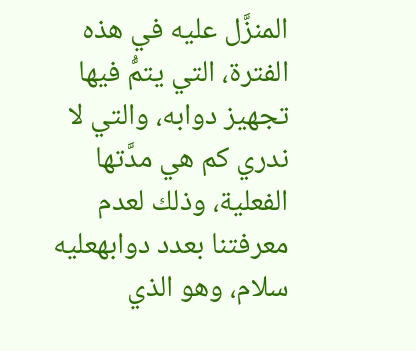المنزَّل عليه في هذه الفترة، التي يتمُّ فيها تجهيز دوابه، والتي لا ندري كم هي مدَّتها الفعلية، وذلك لعدم معرفتنا بعدد دوابهعليه سلام، وهو الذي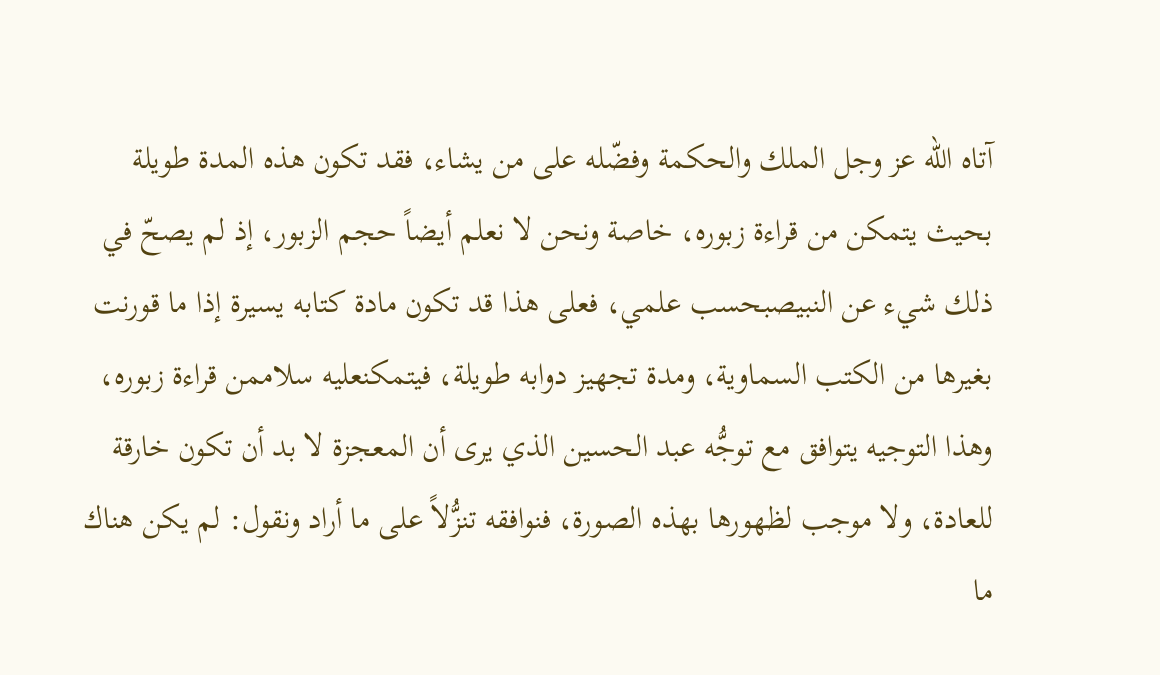آتاه الله عز وجل الملك والحكمة وفضّله على من يشاء، فقد تكون هذه المدة طويلة بحيث يتمكن من قراءة زبوره، خاصة ونحن لا نعلم أيضاً حجم الزبور، إذ لم يصحّ في ذلك شيء عن النبيصبحسب علمي، فعلى هذا قد تكون مادة كتابه يسيرة إذا ما قورنت بغيرها من الكتب السماوية، ومدة تجهيز دوابه طويلة، فيتمكنعليه سلاممن قراءة زبوره، وهذا التوجيه يتوافق مع توجُّه عبد الحسين الذي يرى أن المعجزة لا بد أن تكون خارقة للعادة، ولا موجب لظهورها بهذه الصورة، فنوافقه تنزُّلاً على ما أراد ونقول: لم يكن هناك ما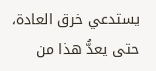يستدعي خرق العادة، حتى يعدُّ هذا من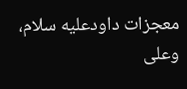معجزات داودعليه سلام، وعلى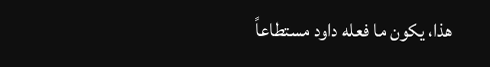هذا، يكون ما فعله داود مستطاعاً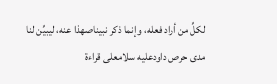لكلِّ من أراد فعله، وإنما ذكر نبيناصهذا عنه، ليبيِّن لنا مدى حرص داودعليه سلامعلى قراءة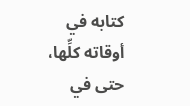كتابه في أوقاته كلِّها، حتى في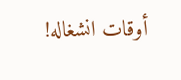أوقات انشغاله!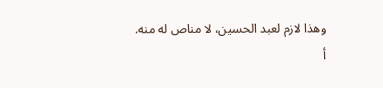وهذا لازم لعبد الحسين، لا مناص له منه.
أ